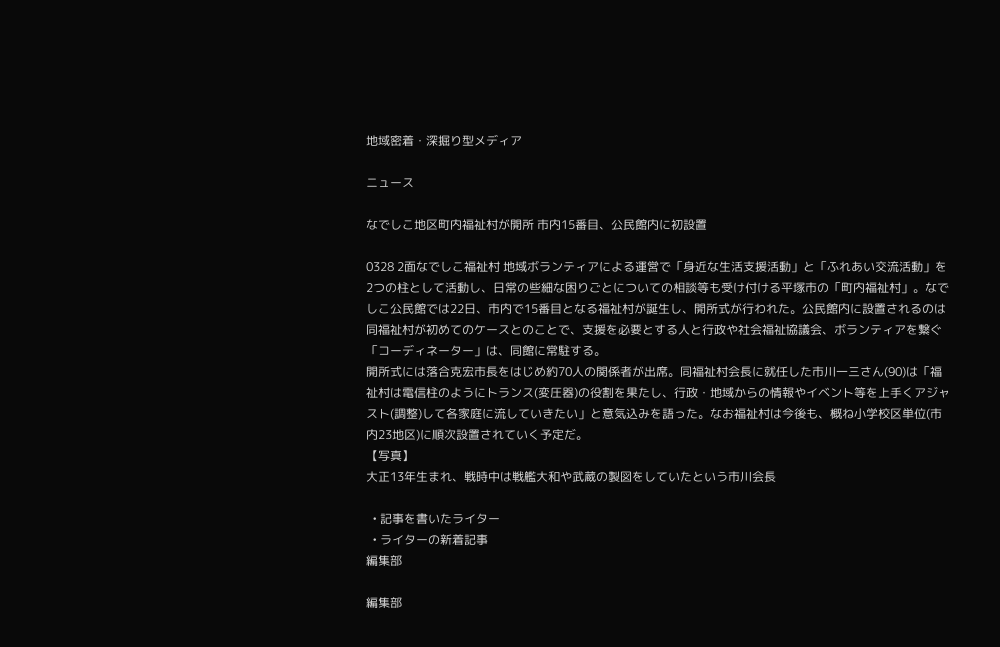地域密着・深掘り型メディア

ニュース

なでしこ地区町内福祉村が開所 市内15番目、公民館内に初設置

0328 2面なでしこ福祉村 地域ボランティアによる運営で「身近な生活支援活動」と「ふれあい交流活動」を2つの柱として活動し、日常の些細な困りごとについての相談等も受け付ける平塚市の「町内福祉村」。なでしこ公民館では22日、市内で15番目となる福祉村が誕生し、開所式が行われた。公民館内に設置されるのは同福祉村が初めてのケースとのことで、支援を必要とする人と行政や社会福祉協議会、ボランティアを繋ぐ「コーディネーター」は、同館に常駐する。
開所式には落合克宏市長をはじめ約70人の関係者が出席。同福祉村会長に就任した市川一三さん(90)は「福祉村は電信柱のようにトランス(変圧器)の役割を果たし、行政・地域からの情報やイベント等を上手くアジャスト(調整)して各家庭に流していきたい」と意気込みを語った。なお福祉村は今後も、概ね小学校区単位(市内23地区)に順次設置されていく予定だ。
【写真】
大正13年生まれ、戦時中は戦艦大和や武蔵の製図をしていたという市川会長

  • 記事を書いたライター
  • ライターの新着記事
編集部

編集部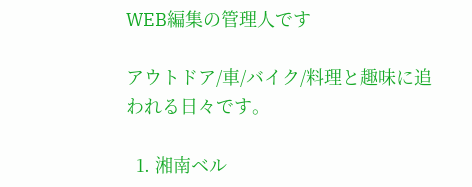WEB編集の管理人です

アウトドア/車/バイク/料理と趣味に追われる日々です。

  1. 湘南ベル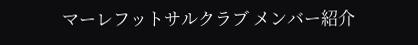マーレフットサルクラブ メンバー紹介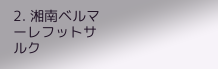2. 湘南ベルマーレフットサルク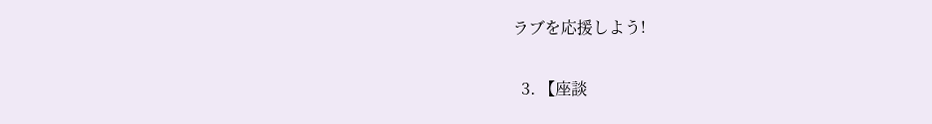ラブを応援しよう!

  3. 【座談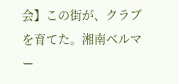会】この街が、クラブを育てた。湘南ベルマー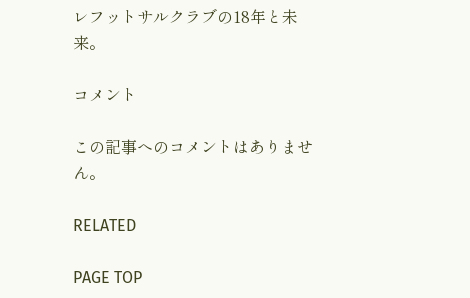レフットサルクラブの18年と未来。

コメント

この記事へのコメントはありません。

RELATED

PAGE TOP